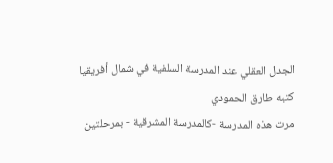الجدل العقلي عند المدرسة السلفية في شمال أفريقيا
كتبه طارق الحمودي
مرت هذه المدرسة -كالمدرسة المشرقية - بمرحلتين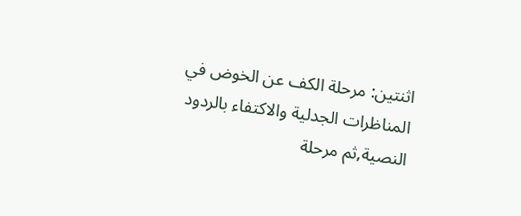اثنتين: مرحلة الكف عن الخوض في المناظرات الجدلية والاكتفاء بالردود النصية,ثم مرحلة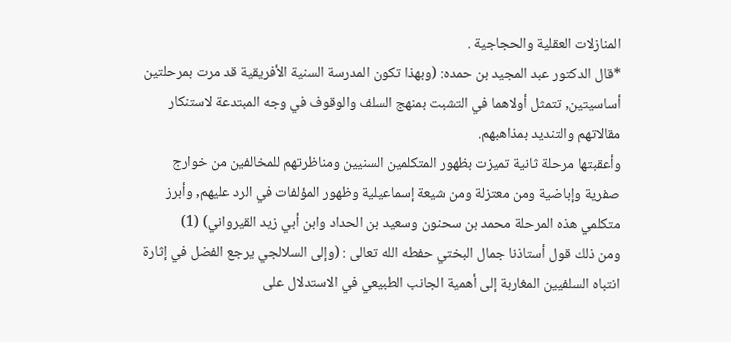المنازلات العقلية والحجاجية .
*قال الدكتور عبد المجيد بن حمده: (وبهذا تكون المدرسة السنية الأفريقية قد مرت بمرحلتين أساسيتين, تتمثل أولاهما في التشبت بمنهج السلف والوقوف في وجه المبتدعة لاستنكار مقالاتهم والتنديد بمذاهبهم.
وأعقبتها مرحلة ثانية تميزت بظهور المتكلمين السنيين ومناظرتهم للمخالفين من خوارج صفرية وإباضية ومن معتزلة ومن شيعة إسماعيلية وظهور المؤلفات في الرد عليهم, وأبرز متكلمي هذه المرحلة محمد بن سحنون وسعيد بن الحداد وابن أبي زيد القيرواني) (1)
ومن ذلك قول أستاذنا جمال البختي حفطه الله تعالى : (وإلى السلالجي يرجع الفضل في إثارة انتباه السلفيين المغاربة إلى أهمية الجانب الطبيعي في الاستدلال على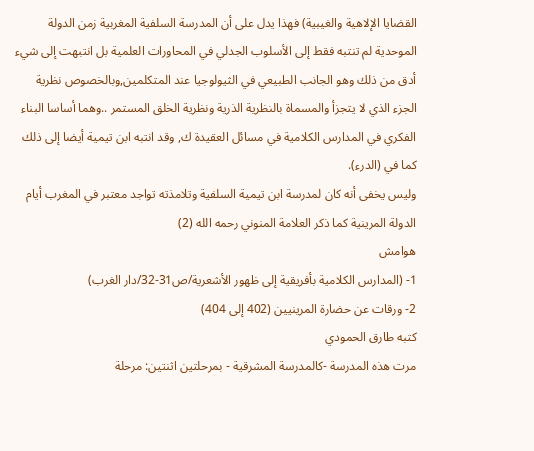القضايا الإلاهية والغيبية) فهذا يدل على أن المدرسة السلفية المغربية زمن الدولة الموحدية لم تنتبه فقط إلى الأسلوب الجدلي في المحاورات العلمية بل انتبهت إلى شيء أدق من ذلك وهو الجانب الطبيعي في الثيولوجيا عند المتكلمين,وبالخصوص نظرية الجزء الذي لا يتجزأ والمسماة بالنظرية الذرية ونظرية الخلق المستمر ..وهما أساسا البناء الفكري في المدارس الكلامية في مسائل العقيدة ك, وقد انتبه ابن تيمية أيضا إلى ذلك كما في (الدرء).
وليس يخفى أنه كان لمدرسة ابن تيمية السلفية وتلامذته تواجد معتبر في المغرب أيام الدولة المرينية كما ذكر العلامة المنوني رحمه الله (2)
هوامش
1- (المدارس الكلامية بأفريقية إلى ظهور الأشعرية/ص31-32/دار الغرب)
2- ورقات عن حضارة المرينيين (402 إلى 404)
كتبه طارق الحمودي
مرت هذه المدرسة -كالمدرسة المشرقية - بمرحلتين اثنتين: مرحلة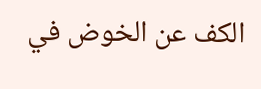الكف عن الخوض في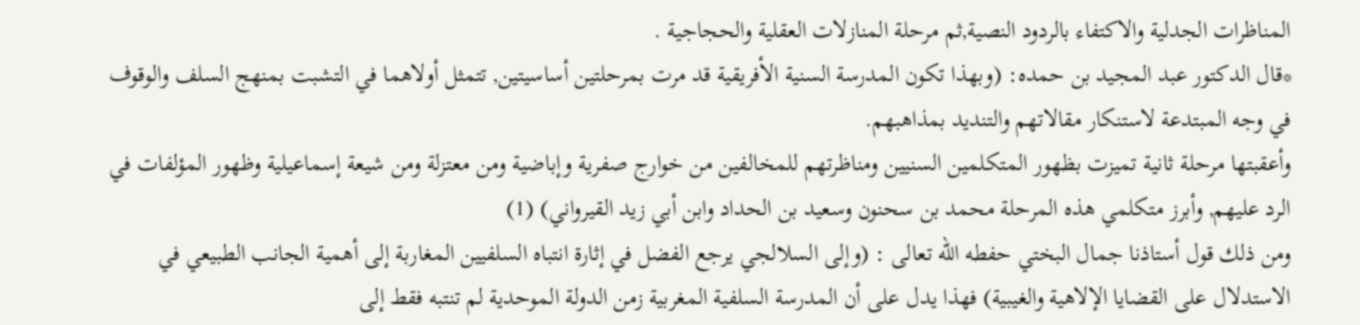المناظرات الجدلية والاكتفاء بالردود النصية,ثم مرحلة المنازلات العقلية والحجاجية .
*قال الدكتور عبد المجيد بن حمده: (وبهذا تكون المدرسة السنية الأفريقية قد مرت بمرحلتين أساسيتين, تتمثل أولاهما في التشبت بمنهج السلف والوقوف في وجه المبتدعة لاستنكار مقالاتهم والتنديد بمذاهبهم.
وأعقبتها مرحلة ثانية تميزت بظهور المتكلمين السنيين ومناظرتهم للمخالفين من خوارج صفرية وإباضية ومن معتزلة ومن شيعة إسماعيلية وظهور المؤلفات في الرد عليهم, وأبرز متكلمي هذه المرحلة محمد بن سحنون وسعيد بن الحداد وابن أبي زيد القيرواني) (1)
ومن ذلك قول أستاذنا جمال البختي حفطه الله تعالى : (وإلى السلالجي يرجع الفضل في إثارة انتباه السلفيين المغاربة إلى أهمية الجانب الطبيعي في الاستدلال على القضايا الإلاهية والغيبية) فهذا يدل على أن المدرسة السلفية المغربية زمن الدولة الموحدية لم تنتبه فقط إلى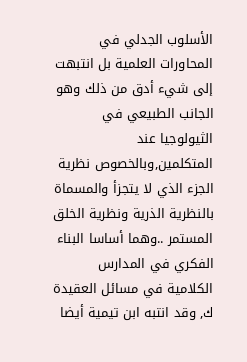الأسلوب الجدلي في المحاورات العلمية بل انتبهت إلى شيء أدق من ذلك وهو الجانب الطبيعي في الثيولوجيا عند المتكلمين,وبالخصوص نظرية الجزء الذي لا يتجزأ والمسماة بالنظرية الذرية ونظرية الخلق المستمر ..وهما أساسا البناء الفكري في المدارس الكلامية في مسائل العقيدة ك, وقد انتبه ابن تيمية أيضا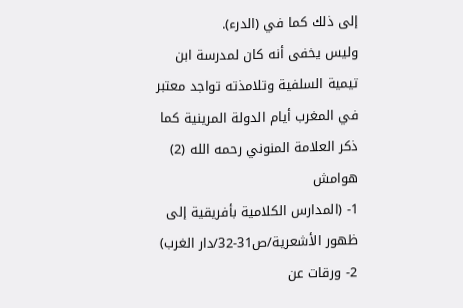إلى ذلك كما في (الدرء).
وليس يخفى أنه كان لمدرسة ابن تيمية السلفية وتلامذته تواجد معتبر في المغرب أيام الدولة المرينية كما ذكر العلامة المنوني رحمه الله (2)
هوامش
1- (المدارس الكلامية بأفريقية إلى ظهور الأشعرية/ص31-32/دار الغرب)
2- ورقات عن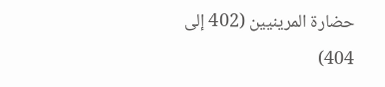حضارة المرينيين (402 إلى 404)